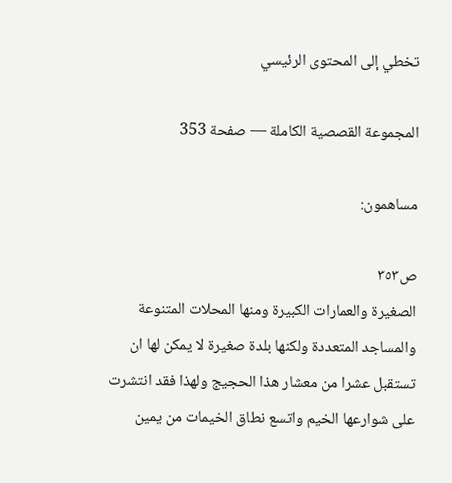تخطي إلى المحتوى الرئيسي

المجموعة القصصية الكاملة — صفحة 353

مساهمون:

ص٣٥٣
الصغيرة والعمارات الكبيرة ومنها المحلات المتنوعة والمساجد المتعددة ولكنها بلدة صغيرة لا يمكن لها ان تستقبل عشرا من معشار هذا الحجيج ولهذا فقد انتشرت على شوارعها الخيم واتسع نطاق الخيمات من يمين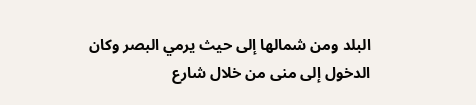البلد ومن شمالها إلى حيث يرمي البصر وكان الدخول إلى منى من خلال شارع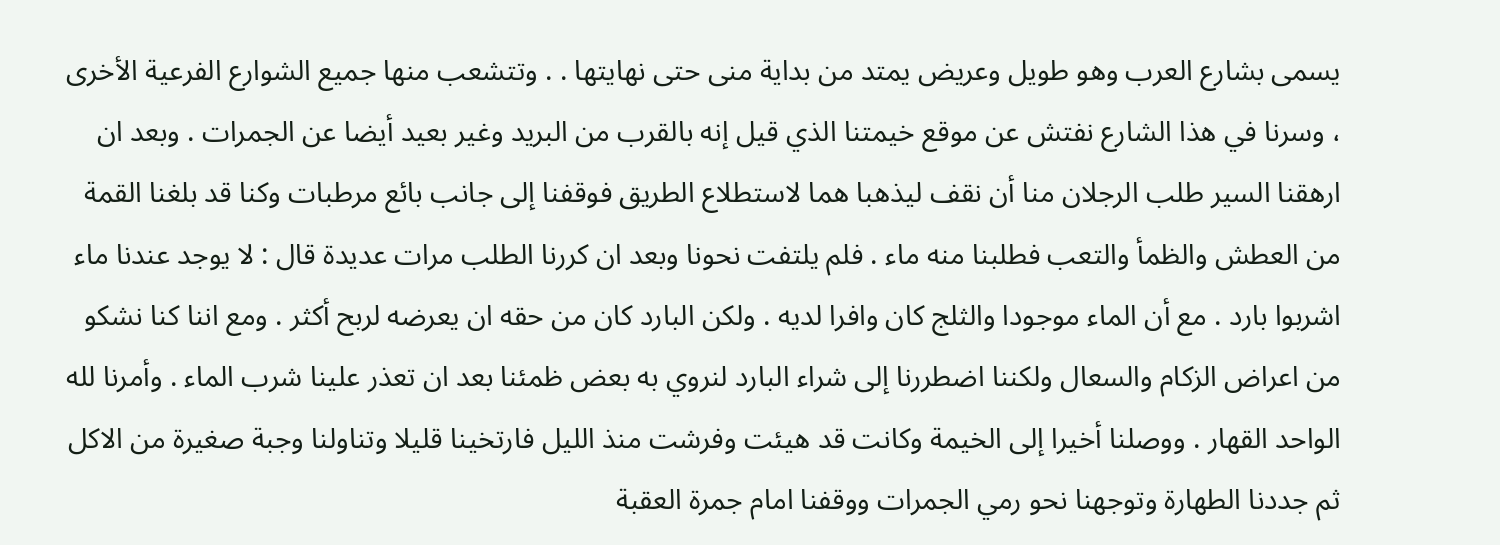يسمى بشارع العرب وهو طويل وعريض يمتد من بداية منى حتى نهايتها . . وتتشعب منها جميع الشوارع الفرعية الأخرى ، وسرنا في هذا الشارع نفتش عن موقع خيمتنا الذي قيل إنه بالقرب من البريد وغير بعيد أيضا عن الجمرات . وبعد ان ارهقنا السير طلب الرجلان منا أن نقف ليذهبا هما لاستطلاع الطريق فوقفنا إلى جانب بائع مرطبات وكنا قد بلغنا القمة من العطش والظمأ والتعب فطلبنا منه ماء . فلم يلتفت نحونا وبعد ان كررنا الطلب مرات عديدة قال : لا يوجد عندنا ماء اشربوا بارد . مع أن الماء موجودا والثلج كان وافرا لديه . ولكن البارد كان من حقه ان يعرضه لربح أكثر . ومع اننا كنا نشكو من اعراض الزكام والسعال ولكننا اضطررنا إلى شراء البارد لنروي به بعض ظمئنا بعد ان تعذر علينا شرب الماء . وأمرنا لله الواحد القهار . ووصلنا أخيرا إلى الخيمة وكانت قد هيئت وفرشت منذ الليل فارتخينا قليلا وتناولنا وجبة صغيرة من الاكل ثم جددنا الطهارة وتوجهنا نحو رمي الجمرات ووقفنا امام جمرة العقبة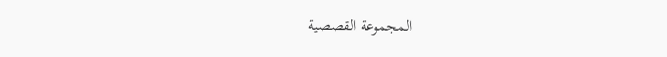المجموعة القصصية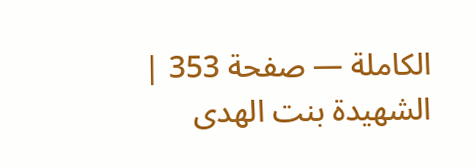الكاملة — صفحة 353 | الشهيدة بنت الهدى